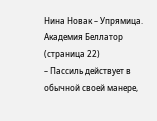Нина Новак – Упрямица. Академия Беллатор (страница 22)
– Пассиль действует в обычной своей манере,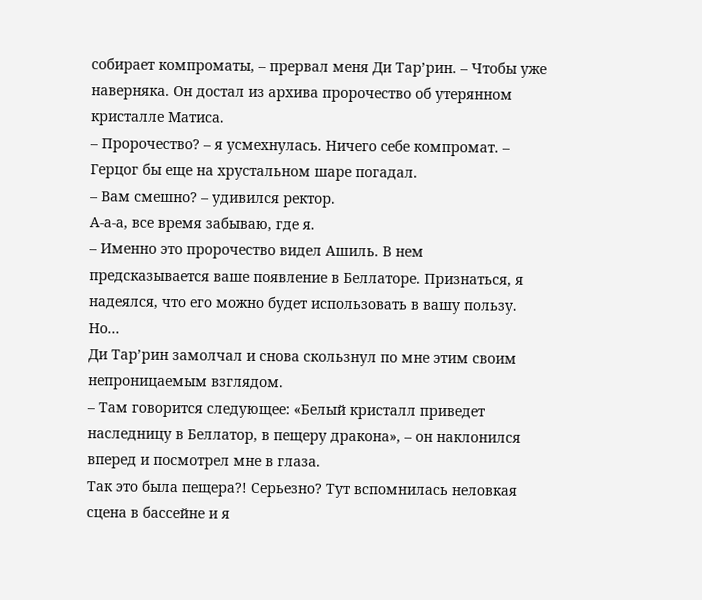собирает компроматы, – прервал меня Ди Тар’рин. – Чтобы уже наверняка. Он достал из архива пророчество об утерянном кристалле Матиса.
– Пророчество? – я усмехнулась. Ничего себе компромат. – Герцог бы еще на хрустальном шаре погадал.
– Вам смешно? – удивился ректор.
А-а-а, все время забываю, где я.
– Именно это пророчество видел Ашиль. В нем предсказывается ваше появление в Беллаторе. Признаться, я надеялся, что его можно будет использовать в вашу пользу. Но...
Ди Тар’рин замолчал и снова скользнул по мне этим своим непроницаемым взглядом.
– Там говорится следующее: «Белый кристалл приведет наследницу в Беллатор, в пещеру дракона», – он наклонился вперед и посмотрел мне в глаза.
Так это была пещера?! Серьезно? Тут вспомнилась неловкая сцена в бассейне и я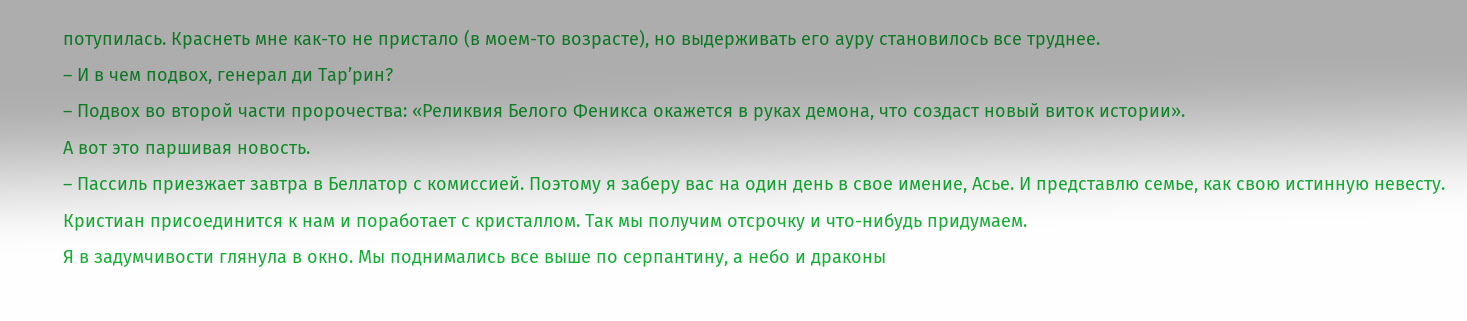потупилась. Краснеть мне как-то не пристало (в моем-то возрасте), но выдерживать его ауру становилось все труднее.
– И в чем подвох, генерал ди Тар’рин?
– Подвох во второй части пророчества: «Реликвия Белого Феникса окажется в руках демона, что создаст новый виток истории».
А вот это паршивая новость.
– Пассиль приезжает завтра в Беллатор с комиссией. Поэтому я заберу вас на один день в свое имение, Асье. И представлю семье, как свою истинную невесту. Кристиан присоединится к нам и поработает с кристаллом. Так мы получим отсрочку и что-нибудь придумаем.
Я в задумчивости глянула в окно. Мы поднимались все выше по серпантину, а небо и драконы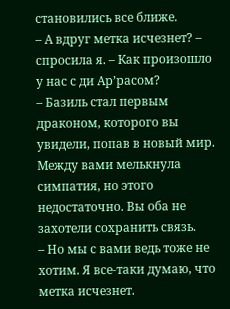становились все ближе.
– А вдруг метка исчезнет? – спросила я. – Как произошло у нас с ди Ар’расом?
– Базиль стал первым драконом, которого вы увидели, попав в новый мир. Между вами мелькнула симпатия, но этого недостаточно. Вы оба не захотели сохранить связь.
– Но мы с вами ведь тоже не хотим. Я все-таки думаю, что метка исчезнет.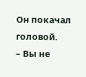Он покачал головой.
– Вы не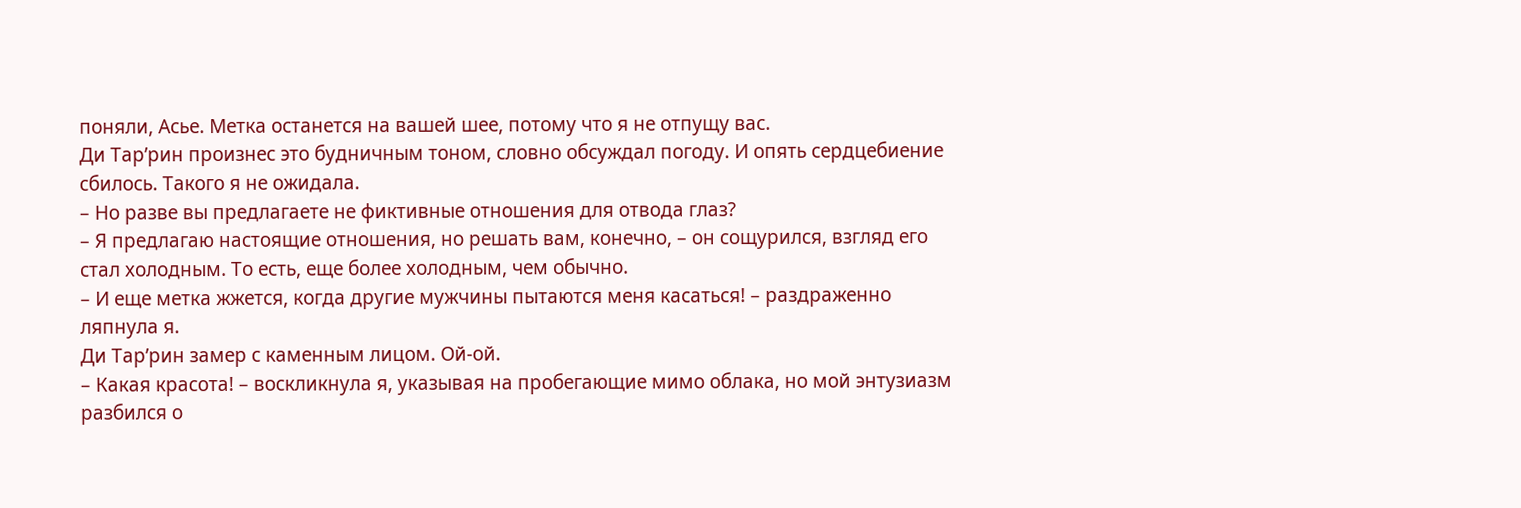поняли, Асье. Метка останется на вашей шее, потому что я не отпущу вас.
Ди Тар’рин произнес это будничным тоном, словно обсуждал погоду. И опять сердцебиение сбилось. Такого я не ожидала.
– Но разве вы предлагаете не фиктивные отношения для отвода глаз?
– Я предлагаю настоящие отношения, но решать вам, конечно, – он сощурился, взгляд его стал холодным. То есть, еще более холодным, чем обычно.
– И еще метка жжется, когда другие мужчины пытаются меня касаться! – раздраженно ляпнула я.
Ди Тар’рин замер с каменным лицом. Ой-ой.
– Какая красота! – воскликнула я, указывая на пробегающие мимо облака, но мой энтузиазм разбился о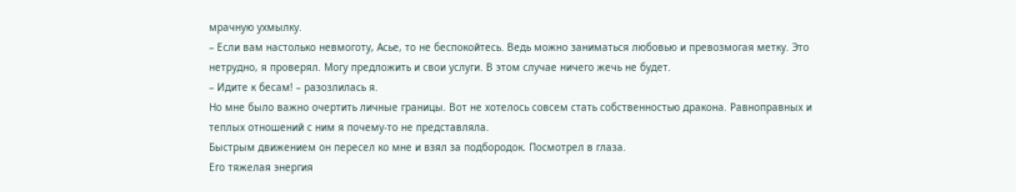мрачную ухмылку.
– Если вам настолько невмоготу, Асье, то не беспокойтесь. Ведь можно заниматься любовью и превозмогая метку. Это нетрудно, я проверял. Могу предложить и свои услуги. В этом случае ничего жечь не будет.
– Идите к бесам! – разозлилась я.
Но мне было важно очертить личные границы. Вот не хотелось совсем стать собственностью дракона. Равноправных и теплых отношений с ним я почему-то не представляла.
Быстрым движением он пересел ко мне и взял за подбородок. Посмотрел в глаза.
Его тяжелая энергия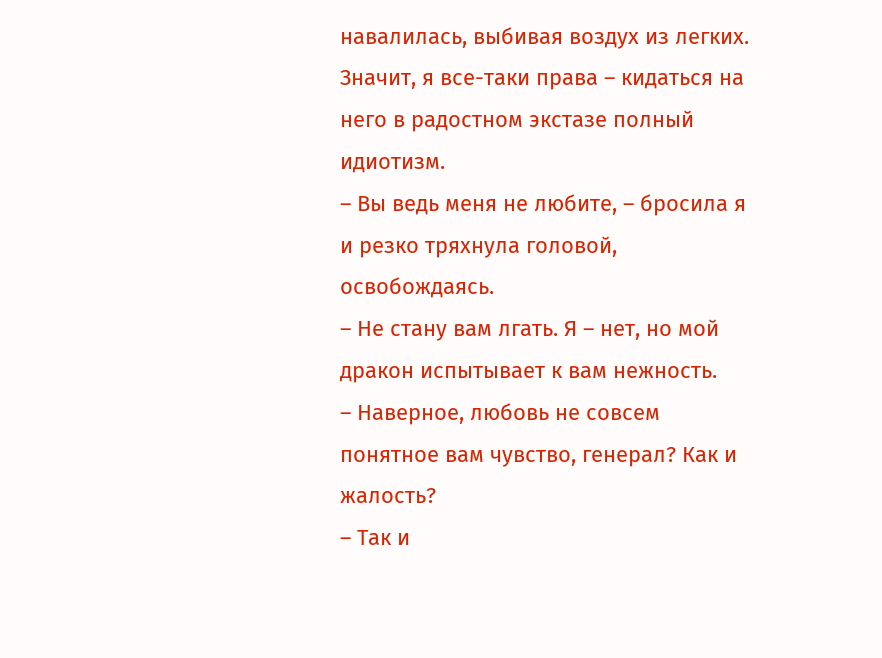навалилась, выбивая воздух из легких. Значит, я все-таки права – кидаться на него в радостном экстазе полный идиотизм.
– Вы ведь меня не любите, – бросила я и резко тряхнула головой, освобождаясь.
– Не стану вам лгать. Я – нет, но мой дракон испытывает к вам нежность.
– Наверное, любовь не совсем понятное вам чувство, генерал? Как и жалость?
– Так и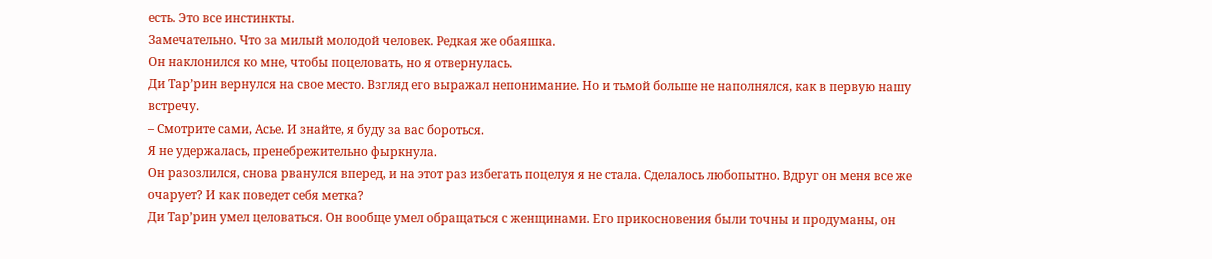есть. Это все инстинкты.
Замечательно. Что за милый молодой человек. Редкая же обаяшка.
Он наклонился ко мне, чтобы поцеловать, но я отвернулась.
Ди Тар’рин вернулся на свое место. Взгляд его выражал непонимание. Но и тьмой больше не наполнялся, как в первую нашу встречу.
– Смотрите сами, Асье. И знайте, я буду за вас бороться.
Я не удержалась, пренебрежительно фыркнула.
Он разозлился, снова рванулся вперед, и на этот раз избегать поцелуя я не стала. Сделалось любопытно. Вдруг он меня все же очарует? И как поведет себя метка?
Ди Тар’рин умел целоваться. Он вообще умел обращаться с женщинами. Его прикосновения были точны и продуманы, он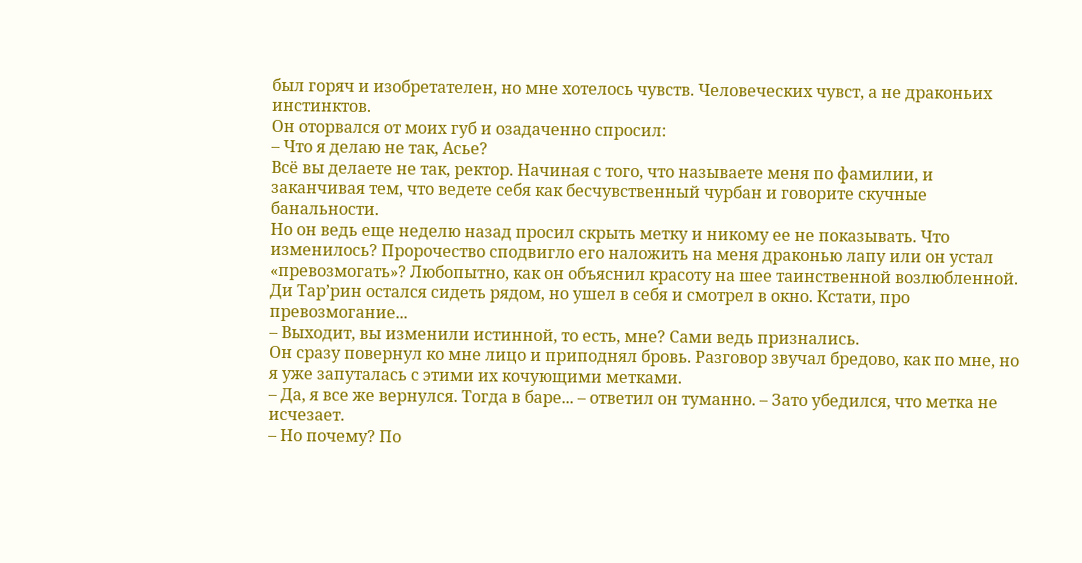был горяч и изобретателен, но мне хотелось чувств. Человеческих чувст, а не драконьих инстинктов.
Он оторвался от моих губ и озадаченно спросил:
– Что я делаю не так, Асье?
Всё вы делаете не так, ректор. Начиная с того, что называете меня по фамилии, и заканчивая тем, что ведете себя как бесчувственный чурбан и говорите скучные банальности.
Но он ведь еще неделю назад просил скрыть метку и никому ее не показывать. Что изменилось? Пророчество сподвигло его наложить на меня драконью лапу или он устал «превозмогать»? Любопытно, как он объяснил красоту на шее таинственной возлюбленной.
Ди Тар’рин остался сидеть рядом, но ушел в себя и смотрел в окно. Кстати, про превозмогание...
– Выходит, вы изменили истинной, то есть, мне? Сами ведь признались.
Он сразу повернул ко мне лицо и приподнял бровь. Разговор звучал бредово, как по мне, но я уже запуталась с этими их кочующими метками.
– Да, я все же вернулся. Тогда в баре... – ответил он туманно. – Зато убедился, что метка не исчезает.
– Но почему? По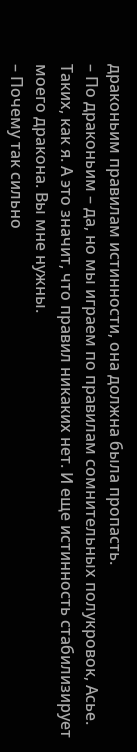драконьим правилам истинности, она должна была пропасть.
– По драконьим – да, но мы играем по правилам сомнительных полукровок, Асье. Таких, как я. А это значит, что правил никаких нет. И еще истинность стабилизирует моего дракона. Вы мне нужны.
– Почему так сильно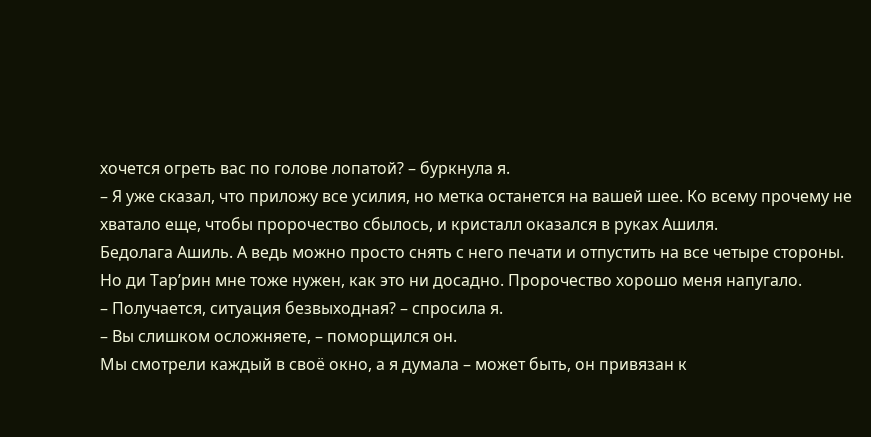хочется огреть вас по голове лопатой? – буркнула я.
– Я уже сказал, что приложу все усилия, но метка останется на вашей шее. Ко всему прочему не хватало еще, чтобы пророчество сбылось, и кристалл оказался в руках Ашиля.
Бедолага Ашиль. А ведь можно просто снять с него печати и отпустить на все четыре стороны.
Но ди Тар’рин мне тоже нужен, как это ни досадно. Пророчество хорошо меня напугало.
– Получается, ситуация безвыходная? – спросила я.
– Вы слишком осложняете, – поморщился он.
Мы смотрели каждый в своё окно, а я думала – может быть, он привязан к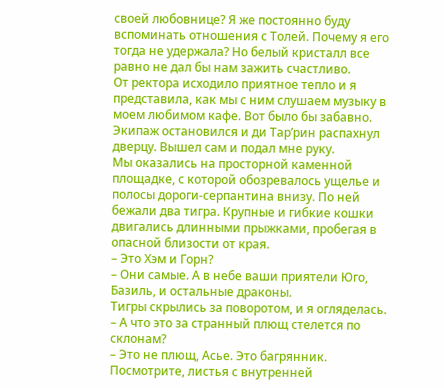своей любовнице? Я же постоянно буду вспоминать отношения с Толей. Почему я его тогда не удержала? Но белый кристалл все равно не дал бы нам зажить счастливо.
От ректора исходило приятное тепло и я представила, как мы с ним слушаем музыку в моем любимом кафе. Вот было бы забавно.
Экипаж остановился и ди Тар’рин распахнул дверцу. Вышел сам и подал мне руку.
Мы оказались на просторной каменной площадке, с которой обозревалось ущелье и полосы дороги-серпантина внизу. По ней бежали два тигра. Крупные и гибкие кошки двигались длинными прыжками, пробегая в опасной близости от края.
– Это Хэм и Горн?
– Они самые. А в небе ваши приятели Юго, Базиль, и остальные драконы.
Тигры скрылись за поворотом, и я огляделась.
– А что это за странный плющ стелется по склонам?
– Это не плющ, Асье. Это багрянник. Посмотрите, листья с внутренней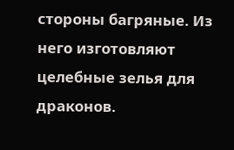стороны багряные. Из него изготовляют целебные зелья для драконов.